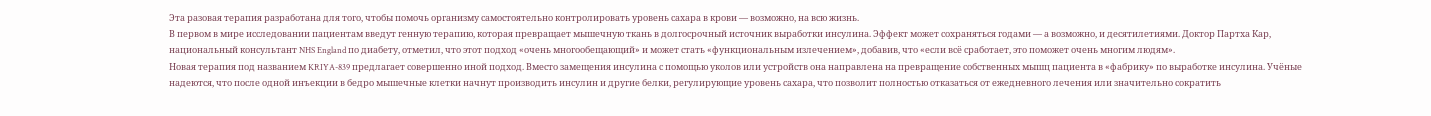Эта разовая терапия разработана для того, чтобы помочь организму самостоятельно контролировать уровень сахара в крови — возможно, на всю жизнь.
В первом в мире исследовании пациентам введут генную терапию, которая превращает мышечную ткань в долгосрочный источник выработки инсулина. Эффект может сохраняться годами — а возможно, и десятилетиями. Доктор Партха Кар, национальный консультант NHS England по диабету, отметил, что этот подход «очень многообещающий» и может стать «функциональным излечением», добавив, что «если всё сработает, это поможет очень многим людям».
Новая терапия под названием KRIYA-839 предлагает совершенно иной подход. Вместо замещения инсулина с помощью уколов или устройств она направлена на превращение собственных мышц пациента в «фабрику» по выработке инсулина. Учёные надеются, что после одной инъекции в бедро мышечные клетки начнут производить инсулин и другие белки, регулирующие уровень сахара, что позволит полностью отказаться от ежедневного лечения или значительно сократить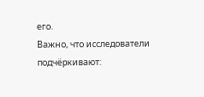его.
Важно, что исследователи подчёркивают: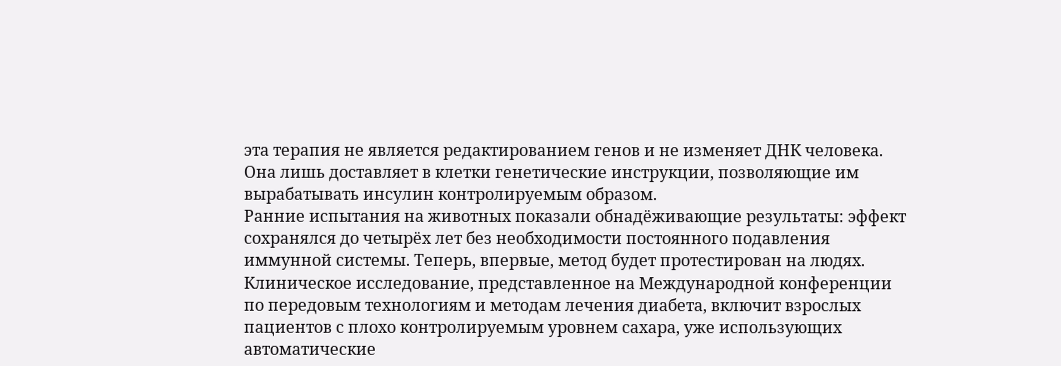эта терапия не является редактированием генов и не изменяет ДНК человека. Она лишь доставляет в клетки генетические инструкции, позволяющие им вырабатывать инсулин контролируемым образом.
Ранние испытания на животных показали обнадёживающие результаты: эффект сохранялся до четырёх лет без необходимости постоянного подавления иммунной системы. Теперь, впервые, метод будет протестирован на людях.
Клиническое исследование, представленное на Международной конференции по передовым технологиям и методам лечения диабета, включит взрослых пациентов с плохо контролируемым уровнем сахара, уже использующих автоматические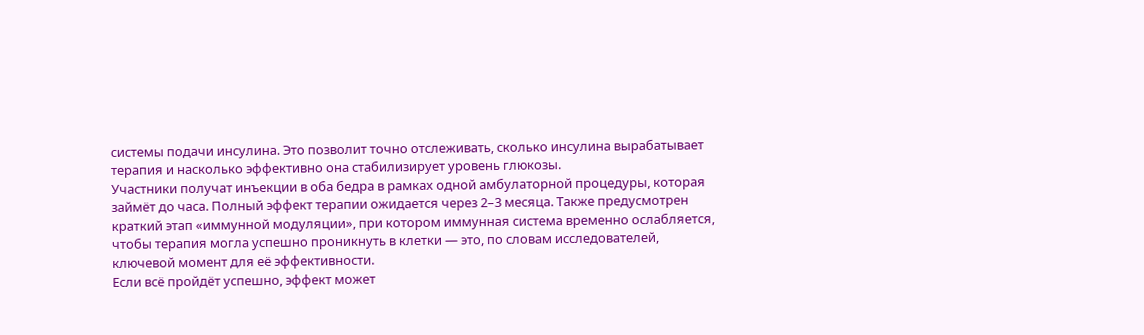системы подачи инсулина. Это позволит точно отслеживать, сколько инсулина вырабатывает терапия и насколько эффективно она стабилизирует уровень глюкозы.
Участники получат инъекции в оба бедра в рамках одной амбулаторной процедуры, которая займёт до часа. Полный эффект терапии ожидается через 2–3 месяца. Также предусмотрен краткий этап «иммунной модуляции», при котором иммунная система временно ослабляется, чтобы терапия могла успешно проникнуть в клетки — это, по словам исследователей, ключевой момент для её эффективности.
Если всё пройдёт успешно, эффект может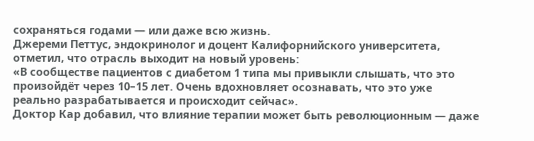сохраняться годами — или даже всю жизнь.
Джереми Петтус, эндокринолог и доцент Калифорнийского университета, отметил, что отрасль выходит на новый уровень:
«В сообществе пациентов с диабетом 1 типа мы привыкли слышать, что это произойдёт через 10–15 лет. Очень вдохновляет осознавать, что это уже реально разрабатывается и происходит сейчас».
Доктор Кар добавил, что влияние терапии может быть революционным — даже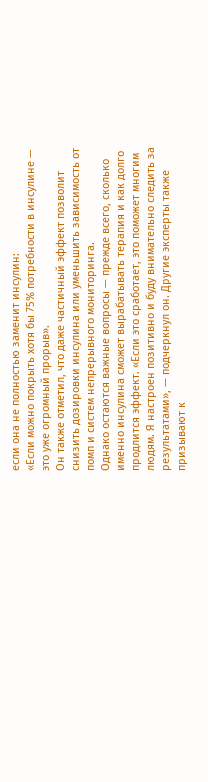если она не полностью заменит инсулин:
«Если можно покрыть хотя бы 75% потребности в инсулине — это уже огромный прорыв».
Он также отметил, что даже частичный эффект позволит снизить дозировки инсулина или уменьшить зависимость от помп и систем непрерывного мониторинга.
Однако остаются важные вопросы — прежде всего, сколько именно инсулина сможет вырабатывать терапия и как долго продлится эффект. «Если это сработает, это поможет многим людям. Я настроен позитивно и буду внимательно следить за результатами», — подчеркнул он. Другие эксперты также призывают к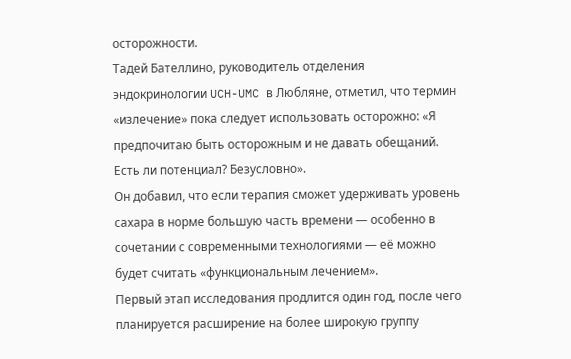осторожности.
Тадей Бателлино, руководитель отделения эндокринологии UCH-UMC в Любляне, отметил, что термин «излечение» пока следует использовать осторожно: «Я предпочитаю быть осторожным и не давать обещаний. Есть ли потенциал? Безусловно».
Он добавил, что если терапия сможет удерживать уровень сахара в норме большую часть времени — особенно в сочетании с современными технологиями — её можно будет считать «функциональным лечением».
Первый этап исследования продлится один год, после чего планируется расширение на более широкую группу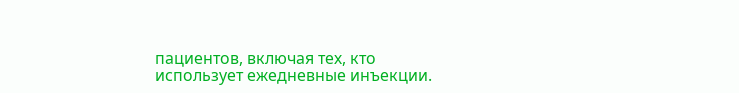пациентов, включая тех, кто использует ежедневные инъекции.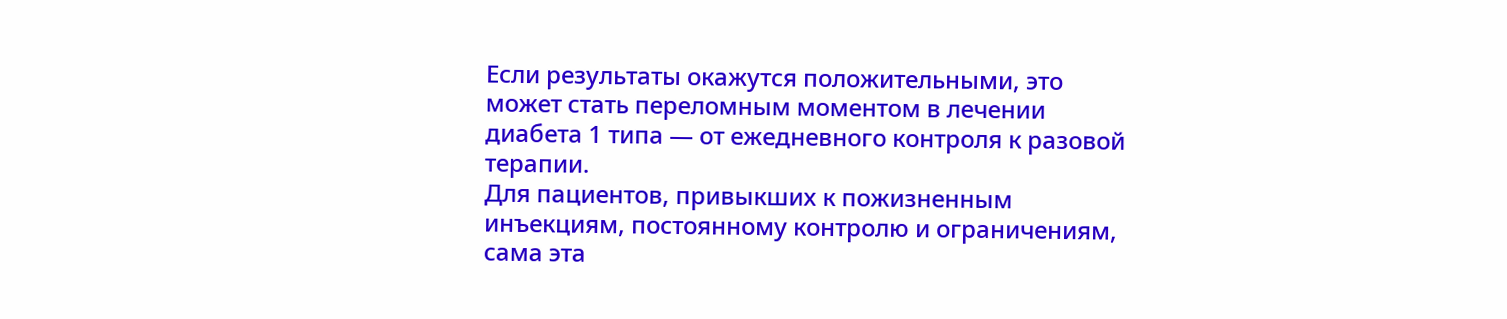Если результаты окажутся положительными, это может стать переломным моментом в лечении диабета 1 типа — от ежедневного контроля к разовой терапии.
Для пациентов, привыкших к пожизненным инъекциям, постоянному контролю и ограничениям, сама эта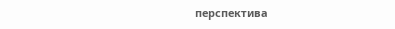перспектива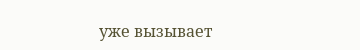уже вызывает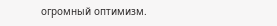огромный оптимизм.